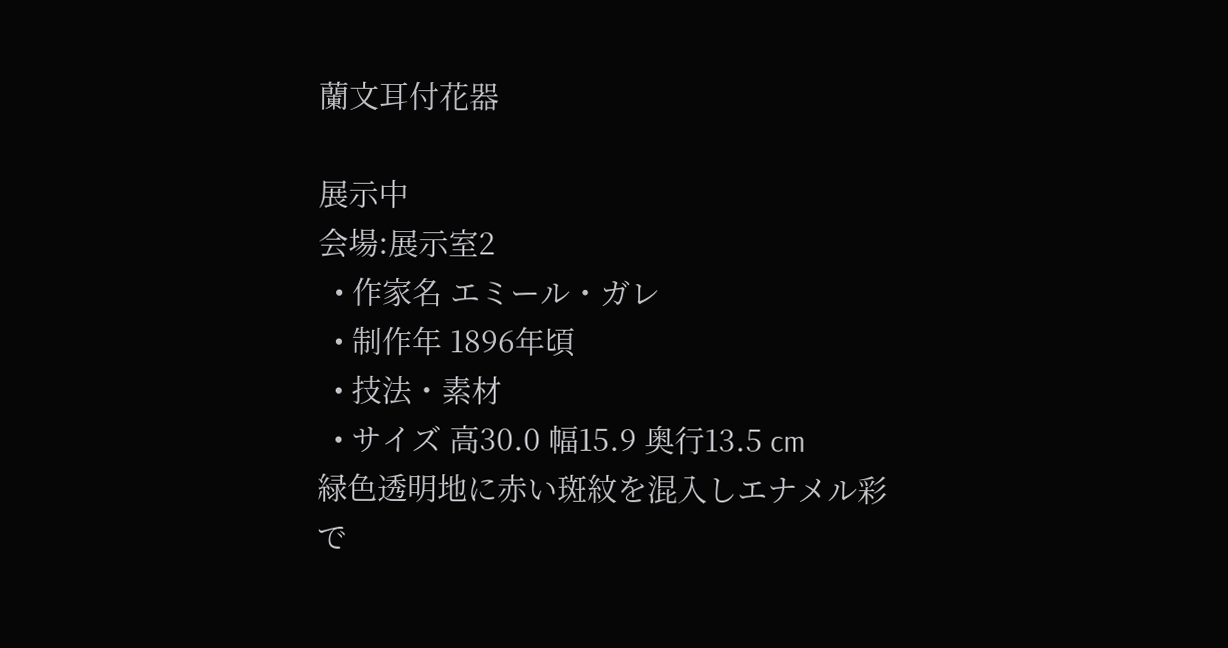蘭文耳付花器

展示中
会場:展示室2
  • 作家名 エミール・ガレ
  • 制作年 1896年頃
  • 技法・素材
  • サイズ 高30.0 幅15.9 奥行13.5 cm
緑色透明地に赤い斑紋を混入しエナメル彩で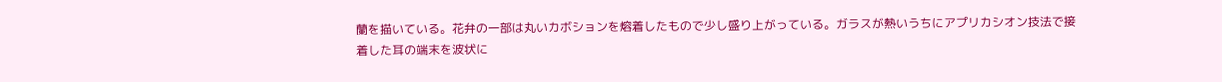蘭を描いている。花弁の一部は丸いカボションを熔着したもので少し盛り上がっている。ガラスが熱いうちにアプリカシオン技法で接着した耳の端末を波状に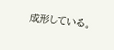成形している。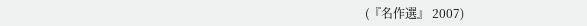(『名作選』 2007)